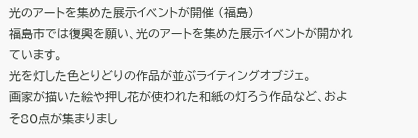光のアートを集めた展示イベントが開催 (福島)
福島市では復興を願い、光のアートを集めた展示イベントが開かれています。
光を灯した色とりどりの作品が並ぶライティングオブジェ。
画家が描いた絵や押し花が使われた和紙の灯ろう作品など、およそ80点が集まりまし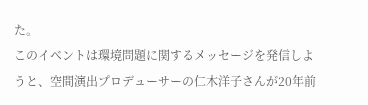た。
このイベントは環境問題に関するメッセージを発信しようと、空間演出プロデューサーの仁木洋子さんが20年前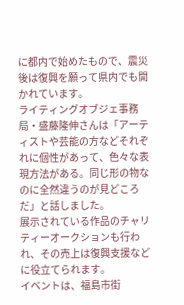に都内で始めたもので、震災後は復興を願って県内でも開かれています。
ライティングオブジェ事務局・盛藤隆伸さんは「アーティストや芸能の方などそれぞれに個性があって、色々な表現方法がある。同じ形の物なのに全然違うのが見どころだ」と話しました。
展示されている作品のチャリティーオークションも行われ、その売上は復興支援などに役立てられます。
イベントは、福島市街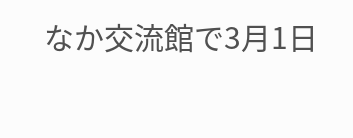なか交流館で3月1日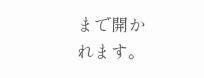まで開かれます。